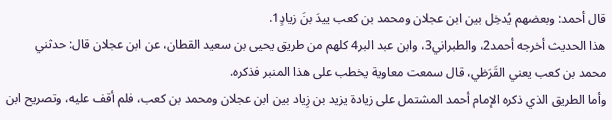قال أحمد: وبعضهم يُدخِل بين ابن عجلان ومحمد بن كعب ييدَ بنَ زيادٍ1.
هذا الحديث أخرجه أحمد2، والطبراني3، وابن عبد البر4 كلهم من طريق يحيى بن سعيد القطان، عن ابن عجلان قال: حدثني محمد بن كعب يعني القَرَظي، قال سمعت معاوية يخطب على هذا المنبر فذكره.
وأما الطريق الذي ذكره الإمام أحمد المشتمل على زيادة يزيد بن زِياد بين ابن عجلان ومحمد بن كعب، فلم أقف عليه، وتصريح ابن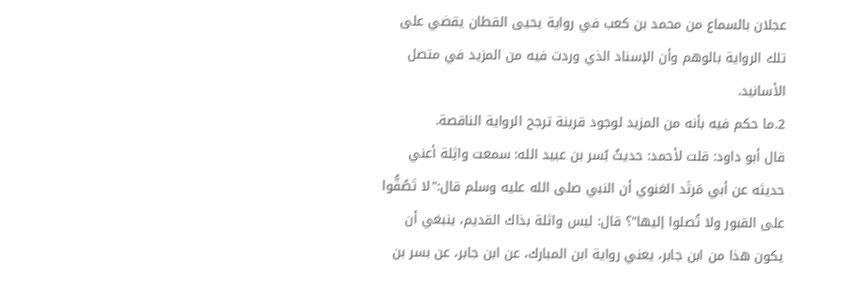عجلان بالسماع من محمد بن كعب في رواية يحيى القطان يقضي على تلك الرواية بالوهم وأن الإسناد الذي وردت فيه من المزيد في متصل الأسانيد.
2.ما حكم فيه بأنه من المزيد لوجود قرينة ترجح الرواية الناقصة.
قال أبو داود: قلت لأحمد: حديثُ بُسر بن عبيد الله: سمعت واثِلة أعني حديثه عن أبي مَرثَد الغنوي أن النبي صلى الله عليه وسلم قال:"لا تَصُفُّوا على القبور ولا تُصلوا إليها"؟ قال: ليس واثلة بذاك القديم، ينبغي أن يكون هذا من ابن جابر، يعني رواية ابن المبارك، عن ابن جابر، عن بسر بن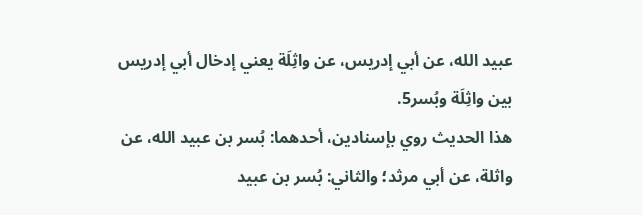عبيد الله، عن أبي إدريس، عن واثِلَة يعني إدخال أبي إدريس بين واثِلَة وبُسر5.
هذا الحديث روي بإسنادين، أحدهما: بُسر بن عبيد الله، عن واثلة، عن أبي مرثد؛ والثاني: بُسر بن عبيد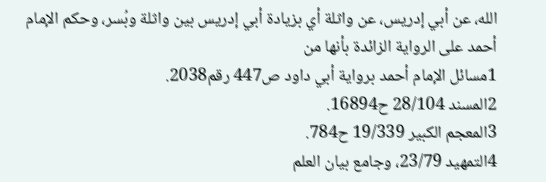الله، عن أبي إدريس، عن واثلة أي بزيادة أبي إدريس بين واثلة وبُسر، وحكم الإمام أحمد على الرواية الزائدة بأنها من
1مسائل الإمام أحمد برواية أبي داود ص447 رقم2038.
2المسند 28/104 ح16894.
3المعجم الكبير 19/339 ح784.
4التمهيد 23/79، وجامع بيان العلم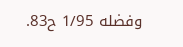وفضله 1/95 ح83.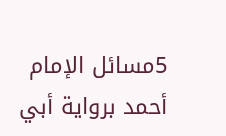5مسائل الإمام أحمد برواية أبي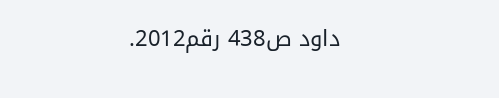داود ص438 رقم2012.